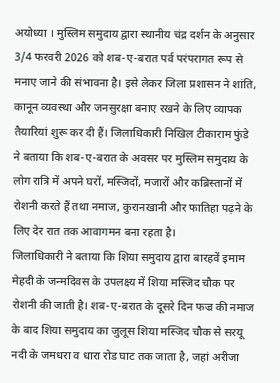अयोध्या । मुस्लिम समुदाय द्वारा स्थानीय चंद्र दर्शन के अनुसार 3/4 फरवरी 2026 को शब-ए-बरात पर्व परंपरागत रूप से मनाए जाने की संभावना है। इसे लेकर जिला प्रशासन ने शांति, कानून व्यवस्था और जनसुरक्षा बनाए रखने के लिए व्यापक तैयारियां शुरू कर दी हैं। जिलाधिकारी निखिल टीकाराम फुंडे ने बताया कि शब-ए-बरात के अवसर पर मुस्लिम समुदाय के लोग रात्रि में अपने घरों, मस्जिदों, मजारों और कब्रिस्तानों में रोशनी करते हैं तथा नमाज, कुरानखानी और फातिहा पढ़ने के लिए देर रात तक आवागमन बना रहता है।
जिलाधिकारी ने बताया कि शिया समुदाय द्वारा बारहवें इमाम मेहदी के जन्मदिवस के उपलक्ष्य में शिया मस्जिद चौक पर रोशनी की जाती है। शब-ए-बरात के दूसरे दिन फज्र की नमाज के बाद शिया समुदाय का जुलूस शिया मस्जिद चौक से सरयू नदी के जमधरा व धारा रोड घाट तक जाता है, जहां अरीजा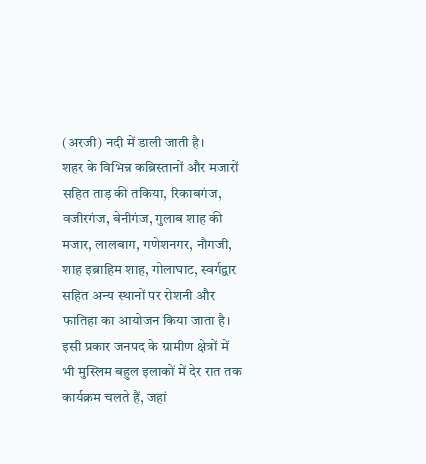(अरजी) नदी में डाली जाती है।
शहर के विभिन्न कब्रिस्तानों और मजारों सहित ताड़ की तकिया, रिकाबगंज, वजीरगंज, बेनीगंज, गुलाब शाह की मजार, लालबाग, गणेशनगर, नौगजी, शाह इब्राहिम शाह, गोलाघाट, स्वर्गद्वार सहित अन्य स्थानों पर रोशनी और फातिहा का आयोजन किया जाता है। इसी प्रकार जनपद के ग्रामीण क्षेत्रों में भी मुस्लिम बहुल इलाकों में देर रात तक कार्यक्रम चलते हैं, जहां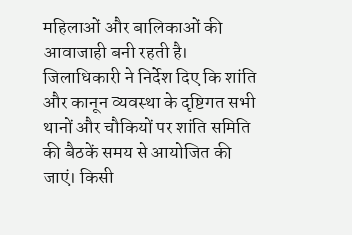महिलाओं और बालिकाओं की आवाजाही बनी रहती है।
जिलाधिकारी ने निर्देश दिए कि शांति और कानून व्यवस्था के दृष्टिगत सभी थानों और चौकियों पर शांति समिति की बैठकें समय से आयोजित की जाएं। किसी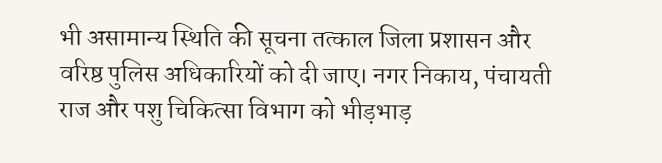भी असामान्य स्थिति की सूचना तत्काल जिला प्रशासन और वरिष्ठ पुलिस अधिकारियों को दी जाए। नगर निकाय, पंचायती राज और पशु चिकित्सा विभाग को भीड़भाड़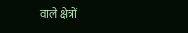वाले क्षेत्रों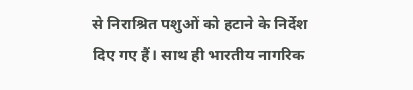से निराश्रित पशुओं को हटाने के निर्देश दिए गए हैं। साथ ही भारतीय नागरिक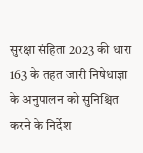सुरक्षा संहिता 2023 की धारा 163 के तहत जारी निषेधाज्ञा के अनुपालन को सुनिश्चित करने के निर्देश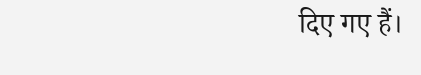दिए गए हैं।